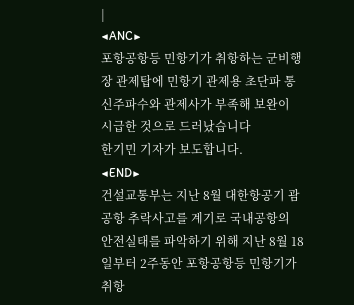|
◀ANC▶
포항공항등 민항기가 취항하는 군비행장 관제탑에 민항기 관제용 초단파 통신주파수와 관제사가 부족해 보완이 시급한 것으로 드러났습니다
한기민 기자가 보도합니다.
◀END▶
건설교통부는 지난 8월 대한항공기 괌공항 추락사고를 계기로 국내공항의 안전실태를 파악하기 위해 지난 8월 18일부터 2주동안 포항공항등 민항기가 취항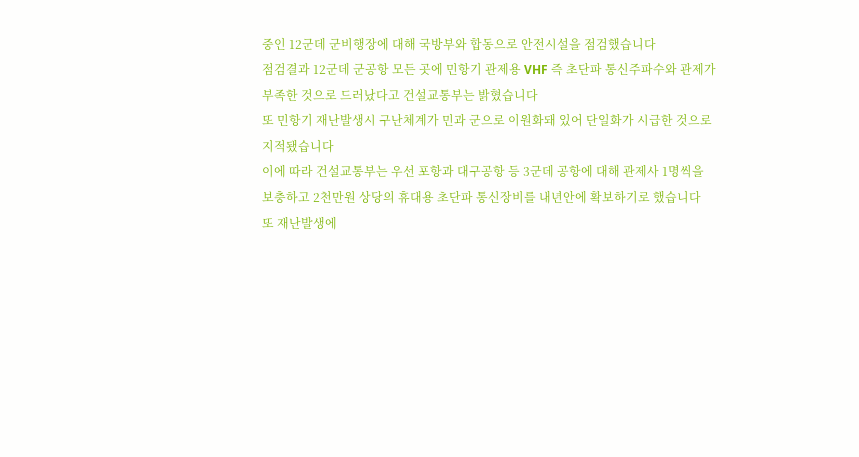중인 12군데 군비행장에 대해 국방부와 합동으로 안전시설을 점검했습니다
점검결과 12군데 군공항 모든 곳에 민항기 관제용 VHF 즉 초단파 통신주파수와 관제가 부족한 것으로 드러났다고 건설교통부는 밝혔습니다
또 민항기 재난발생시 구난체계가 민과 군으로 이원화돼 있어 단일화가 시급한 것으로 지적됐습니다
이에 따라 건설교통부는 우선 포항과 대구공항 등 3군데 공항에 대해 관제사 1명씩을 보충하고 2천만원 상당의 휴대용 초단파 통신장비를 내년안에 확보하기로 했습니다
또 재난발생에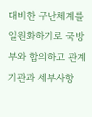대비한 구난체계를 일원화하기로 국방부와 합의하고 관계기관과 세부사항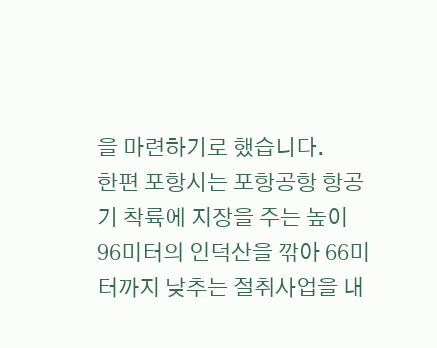을 마련하기로 했습니다.
한편 포항시는 포항공항 항공기 착륙에 지장을 주는 높이 96미터의 인덕산을 깎아 66미터까지 낮추는 절취사업을 내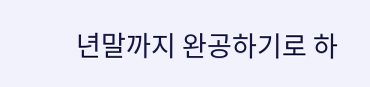년말까지 완공하기로 하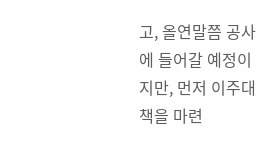고, 올연말쯤 공사에 들어갈 예정이지만, 먼저 이주대책을 마련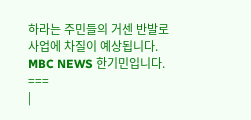하라는 주민들의 거센 반발로 사업에 차질이 예상됩니다.
MBC NEWS 한기민입니다. ===
|